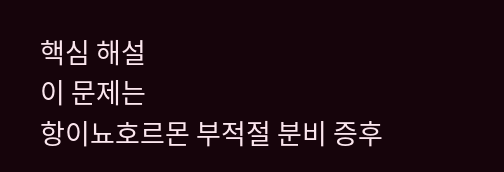핵심 해설
이 문제는
항이뇨호르몬 부적절 분비 증후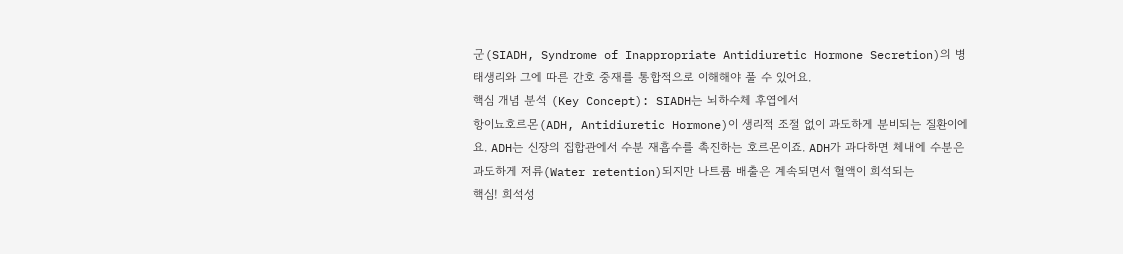군(SIADH, Syndrome of Inappropriate Antidiuretic Hormone Secretion)의 병태생리와 그에 따른 간호 중재를 통합적으로 이해해야 풀 수 있어요.
핵심 개념 분석 (Key Concept): SIADH는 뇌하수체 후엽에서
항이뇨호르몬(ADH, Antidiuretic Hormone)이 생리적 조절 없이 과도하게 분비되는 질환이에요. ADH는 신장의 집합관에서 수분 재흡수를 촉진하는 호르몬이죠. ADH가 과다하면 체내에 수분은 과도하게 저류(Water retention)되지만 나트륨 배출은 계속되면서 혈액이 희석되는
핵심! 희석성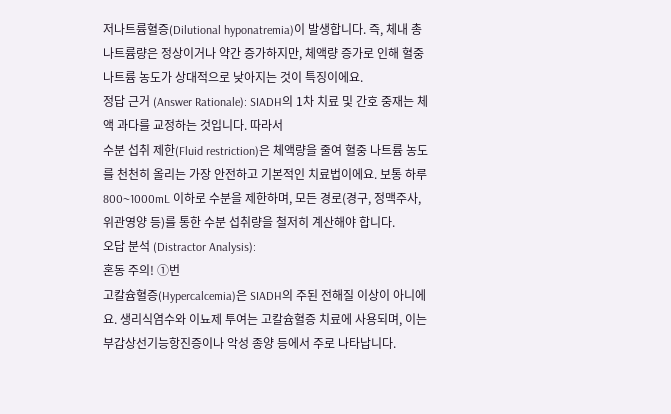저나트륨혈증(Dilutional hyponatremia)이 발생합니다. 즉, 체내 총 나트륨량은 정상이거나 약간 증가하지만, 체액량 증가로 인해 혈중 나트륨 농도가 상대적으로 낮아지는 것이 특징이에요.
정답 근거 (Answer Rationale): SIADH의 1차 치료 및 간호 중재는 체액 과다를 교정하는 것입니다. 따라서
수분 섭취 제한(Fluid restriction)은 체액량을 줄여 혈중 나트륨 농도를 천천히 올리는 가장 안전하고 기본적인 치료법이에요. 보통 하루 800~1000mL 이하로 수분을 제한하며, 모든 경로(경구, 정맥주사, 위관영양 등)를 통한 수분 섭취량을 철저히 계산해야 합니다.
오답 분석 (Distractor Analysis):
혼동 주의! ①번
고칼슘혈증(Hypercalcemia)은 SIADH의 주된 전해질 이상이 아니에요. 생리식염수와 이뇨제 투여는 고칼슘혈증 치료에 사용되며, 이는 부갑상선기능항진증이나 악성 종양 등에서 주로 나타납니다.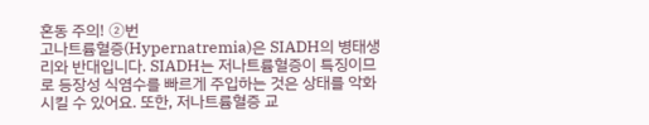혼동 주의! ②번
고나트륨혈증(Hypernatremia)은 SIADH의 병태생리와 반대입니다. SIADH는 저나트륨혈증이 특징이므로 등장성 식염수를 빠르게 주입하는 것은 상태를 악화시킬 수 있어요. 또한, 저나트륨혈증 교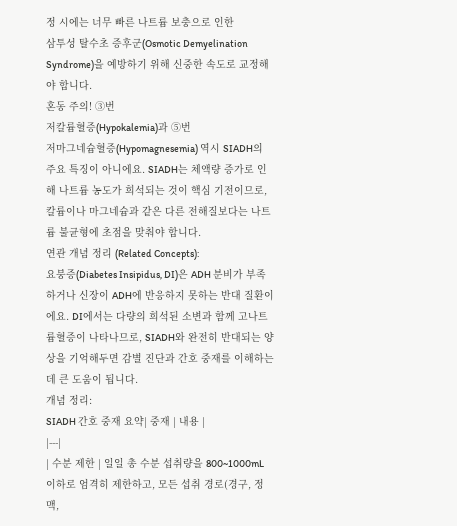정 시에는 너무 빠른 나트륨 보충으로 인한
삼투성 탈수초 증후군(Osmotic Demyelination Syndrome)을 예방하기 위해 신중한 속도로 교정해야 합니다.
혼동 주의! ③번
저칼륨혈증(Hypokalemia)과 ⑤번
저마그네슘혈증(Hypomagnesemia) 역시 SIADH의 주요 특징이 아니에요. SIADH는 체액량 증가로 인해 나트륨 농도가 희석되는 것이 핵심 기전이므로, 칼륨이나 마그네슘과 같은 다른 전해질보다는 나트륨 불균형에 초점을 맞춰야 합니다.
연관 개념 정리 (Related Concepts):
요붕증(Diabetes Insipidus, DI)은 ADH 분비가 부족하거나 신장이 ADH에 반응하지 못하는 반대 질환이에요. DI에서는 다량의 희석된 소변과 함께 고나트륨혈증이 나타나므로, SIADH와 완전히 반대되는 양상을 기억해두면 감별 진단과 간호 중재를 이해하는 데 큰 도움이 됩니다.
개념 정리:
SIADH 간호 중재 요약| 중재 | 내용 |
|---|
| 수분 제한 | 일일 총 수분 섭취량을 800~1000mL 이하로 엄격히 제한하고, 모든 섭취 경로(경구, 정맥,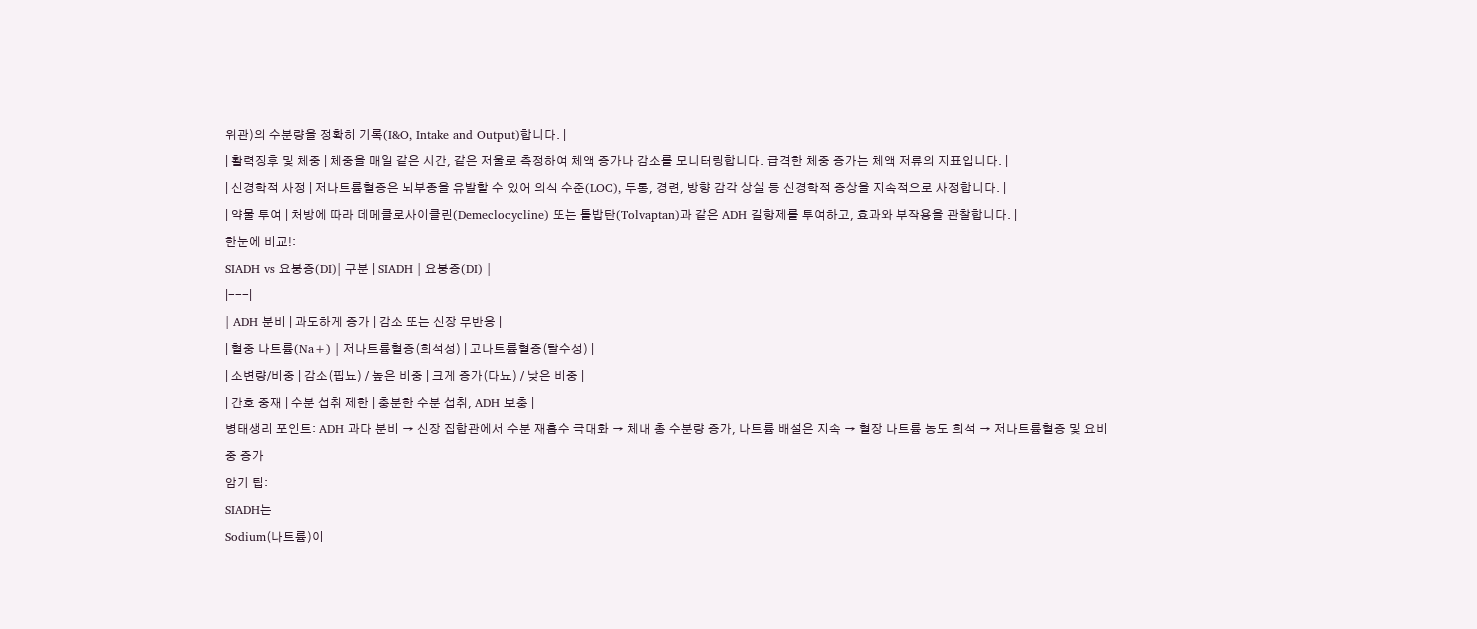위관)의 수분량을 정확히 기록(I&O, Intake and Output)합니다. |
| 활력징후 및 체중 | 체중을 매일 같은 시간, 같은 저울로 측정하여 체액 증가나 감소를 모니터링합니다. 급격한 체중 증가는 체액 저류의 지표입니다. |
| 신경학적 사정 | 저나트륨혈증은 뇌부종을 유발할 수 있어 의식 수준(LOC), 두통, 경련, 방향 감각 상실 등 신경학적 증상을 지속적으로 사정합니다. |
| 약물 투여 | 처방에 따라 데메클로사이클린(Demeclocycline) 또는 톨밥탄(Tolvaptan)과 같은 ADH 길항제를 투여하고, 효과와 부작용을 관찰합니다. |
한눈에 비교!:
SIADH vs 요붕증(DI)| 구분 | SIADH | 요붕증(DI) |
|---|
| ADH 분비 | 과도하게 증가 | 감소 또는 신장 무반응 |
| 혈중 나트륨(Na+) | 저나트륨혈증(희석성) | 고나트륨혈증(탈수성) |
| 소변량/비중 | 감소(핍뇨) / 높은 비중 | 크게 증가(다뇨) / 낮은 비중 |
| 간호 중재 | 수분 섭취 제한 | 충분한 수분 섭취, ADH 보충 |
병태생리 포인트: ADH 과다 분비 → 신장 집합관에서 수분 재흡수 극대화 → 체내 총 수분량 증가, 나트륨 배설은 지속 → 혈장 나트륨 농도 희석 → 저나트륨혈증 및 요비중 증가
암기 팁:
SIADH는
Sodium(나트륨)이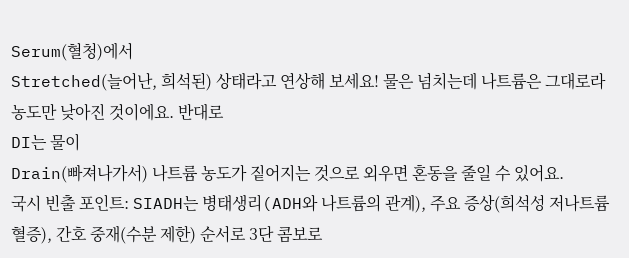Serum(혈청)에서
Stretched(늘어난, 희석된) 상태라고 연상해 보세요! 물은 넘치는데 나트륨은 그대로라 농도만 낮아진 것이에요. 반대로
DI는 물이
Drain(빠져나가서) 나트륨 농도가 짙어지는 것으로 외우면 혼동을 줄일 수 있어요.
국시 빈출 포인트: SIADH는 병태생리(ADH와 나트륨의 관계), 주요 증상(희석성 저나트륨혈증), 간호 중재(수분 제한) 순서로 3단 콤보로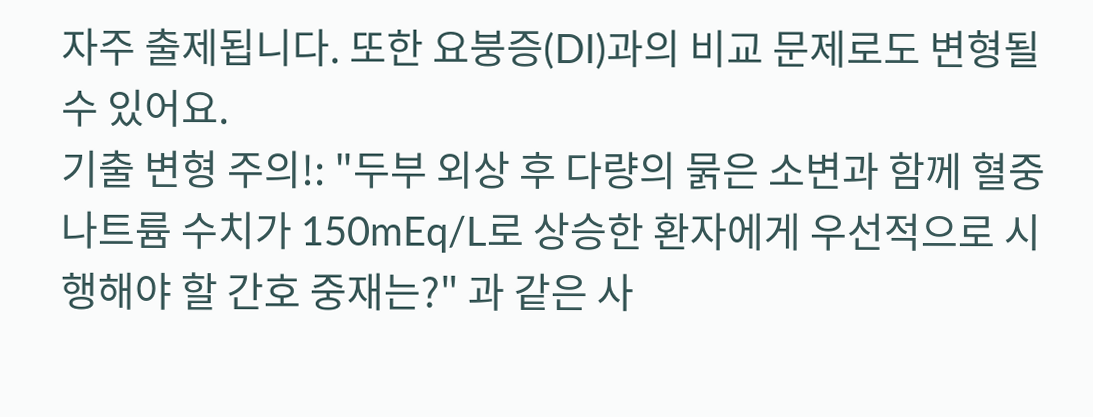자주 출제됩니다. 또한 요붕증(DI)과의 비교 문제로도 변형될 수 있어요.
기출 변형 주의!: "두부 외상 후 다량의 묽은 소변과 함께 혈중 나트륨 수치가 150mEq/L로 상승한 환자에게 우선적으로 시행해야 할 간호 중재는?" 과 같은 사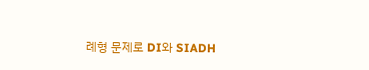례형 문제로 DI와 SIADH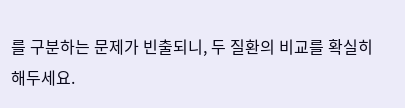를 구분하는 문제가 빈출되니, 두 질환의 비교를 확실히 해두세요.